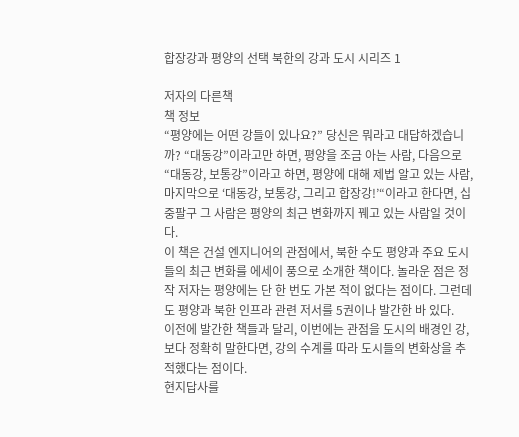합장강과 평양의 선택 북한의 강과 도시 시리즈 1

저자의 다른책
책 정보
“평양에는 어떤 강들이 있나요?” 당신은 뭐라고 대답하겠습니까? “대동강”이라고만 하면, 평양을 조금 아는 사람, 다음으로 “대동강, 보통강”이라고 하면, 평양에 대해 제법 알고 있는 사람, 마지막으로 ‘대동강, 보통강, 그리고 합장강!’“이라고 한다면, 십중팔구 그 사람은 평양의 최근 변화까지 꿰고 있는 사람일 것이다.
이 책은 건설 엔지니어의 관점에서, 북한 수도 평양과 주요 도시들의 최근 변화를 에세이 풍으로 소개한 책이다. 놀라운 점은 정작 저자는 평양에는 단 한 번도 가본 적이 없다는 점이다. 그런데도 평양과 북한 인프라 관련 저서를 5권이나 발간한 바 있다.
이전에 발간한 책들과 달리, 이번에는 관점을 도시의 배경인 강, 보다 정확히 말한다면, 강의 수계를 따라 도시들의 변화상을 추적했다는 점이다.
현지답사를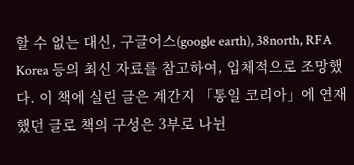할 수 없는 대신, 구글어스(google earth), 38north, RFA Korea 등의 최신 자료를 참고하여, 입체적으로 조망했다. 이 책에 실린 글은 계간지 「통일 코리아」에 연재했던 글로 책의 구성은 3부로 나뉜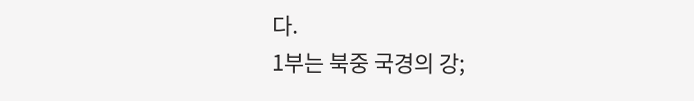다.
1부는 북중 국경의 강;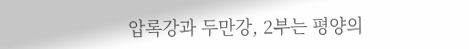압록강과 두만강, 2부는 평양의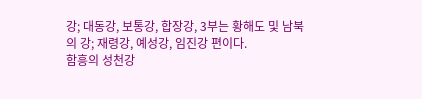강; 대동강, 보통강, 합장강, 3부는 황해도 및 남북의 강; 재령강, 예성강, 임진강 편이다.
함흥의 성천강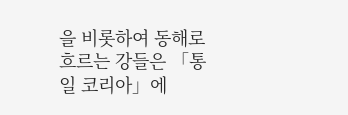을 비롯하여 동해로 흐르는 강들은 「통일 코리아」에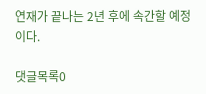연재가 끝나는 2년 후에 속간할 예정이다.

댓글목록0